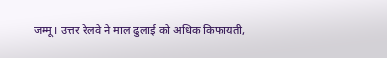जम्मू। उत्तर रेलवे ने माल ढुलाई को अधिक किफायती,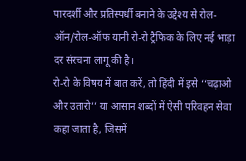पारदर्शी और प्रतिस्पर्धी बनाने के उद्देश्य से रोल-ऑन/रोल-ऑफ यानी रो-रो ट्रैफिक के लिए नई भाड़ा दर संरचना लागू की है।
रो-रो के विषय में बात करें, तो हिंदी में इसे ‘‘चढ़ाओ और उतारो’’ या आसान शब्दों में ऐसी परिवहन सेवा कहा जाता है, जिसमें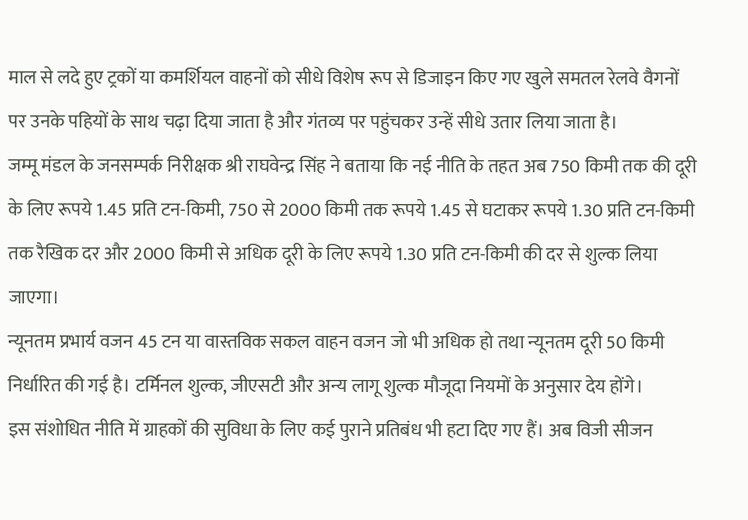माल से लदे हुए ट्रकों या कमर्शियल वाहनों को सीधे विशेष रूप से डिजाइन किए गए खुले समतल रेलवे वैगनों पर उनके पहियों के साथ चढ़ा दिया जाता है और गंतव्य पर पहुंचकर उन्हें सीधे उतार लिया जाता है।
जम्मू मंडल के जनसम्पर्क निरीक्षक श्री राघवेन्द्र सिंह ने बताया कि नई नीति के तहत अब 750 किमी तक की दूरी के लिए रूपये 1.45 प्रति टन-किमी, 750 से 2000 किमी तक रूपये 1.45 से घटाकर रूपये 1.30 प्रति टन-किमी तक रैखिक दर और 2000 किमी से अधिक दूरी के लिए रूपये 1.30 प्रति टन-किमी की दर से शुल्क लिया जाएगा।
न्यूनतम प्रभार्य वजन 45 टन या वास्तविक सकल वाहन वजन जो भी अधिक हो तथा न्यूनतम दूरी 50 किमी निर्धारित की गई है। टर्मिनल शुल्क, जीएसटी और अन्य लागू शुल्क मौजूदा नियमों के अनुसार देय होंगे।
इस संशोधित नीति में ग्राहकों की सुविधा के लिए कई पुराने प्रतिबंध भी हटा दिए गए हैं। अब विजी सीजन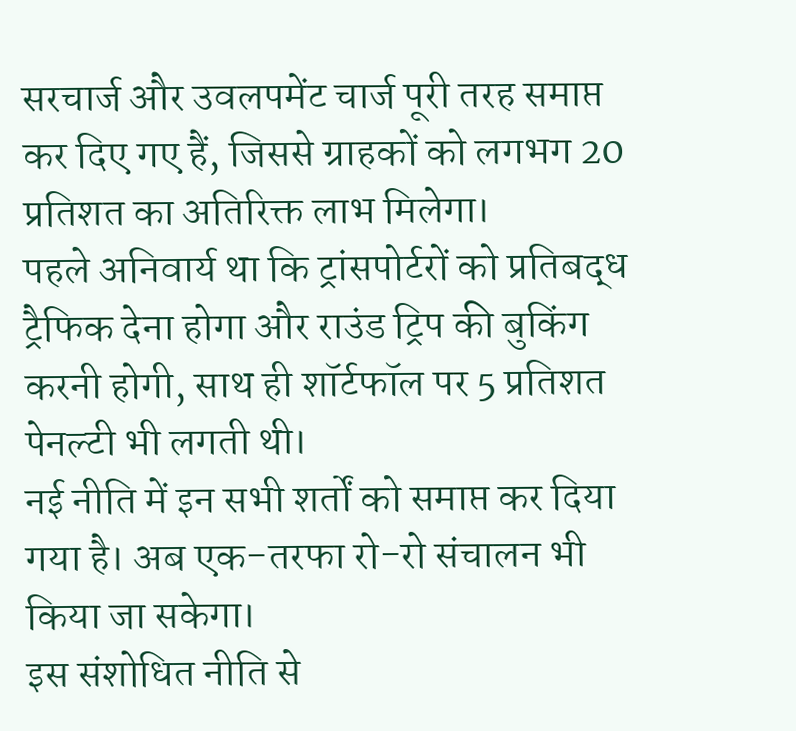सरचार्ज और उवलपमेंट चार्ज पूरी तरह समाप्त कर दिए गए हैं, जिससे ग्राहकों को लगभग 20 प्रतिशत का अतिरिक्त लाभ मिलेगा।
पहले अनिवार्य था कि ट्रांसपोर्टरों को प्रतिबद्ध ट्रैफिक देना होगा और राउंड ट्रिप की बुकिंग करनी होगी, साथ ही शॉर्टफॉल पर 5 प्रतिशत पेनल्टी भी लगती थी।
नई नीति में इन सभी शर्तों को समाप्त कर दिया गया है। अब एक-तरफा रो-रो संचालन भी किया जा सकेगा।
इस संशोधित नीति से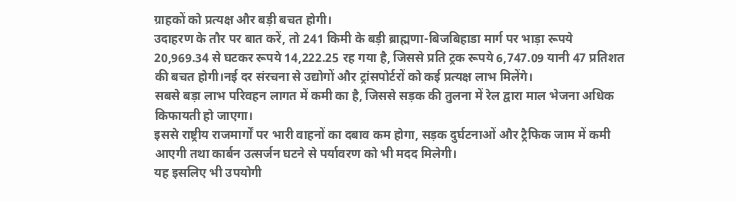ग्राहकों को प्रत्यक्ष और बड़ी बचत होगी।
उदाहरण के तौर पर बात करें, तो 241 किमी के बड़ी ब्राह्मणा-बिजबिहाडा मार्ग पर भाड़ा रूपये 20,969.34 से घटकर रूपये 14,222.25 रह गया है, जिससे प्रति ट्रक रूपये 6,747.09 यानी 47 प्रतिशत की बचत होगी।नई दर संरचना से उद्योगों और ट्रांसपोर्टरों को कई प्रत्यक्ष लाभ मिलेंगे।
सबसे बड़ा लाभ परिवहन लागत में कमी का है, जिससे सड़क की तुलना में रेल द्वारा माल भेजना अधिक किफायती हो जाएगा।
इससे राष्ट्रीय राजमार्गों पर भारी वाहनों का दबाव कम होगा, सड़क दुर्घटनाओं और ट्रैफिक जाम में कमी आएगी तथा कार्बन उत्सर्जन घटने से पर्यावरण को भी मदद मिलेगी।
यह इसलिए भी उपयोगी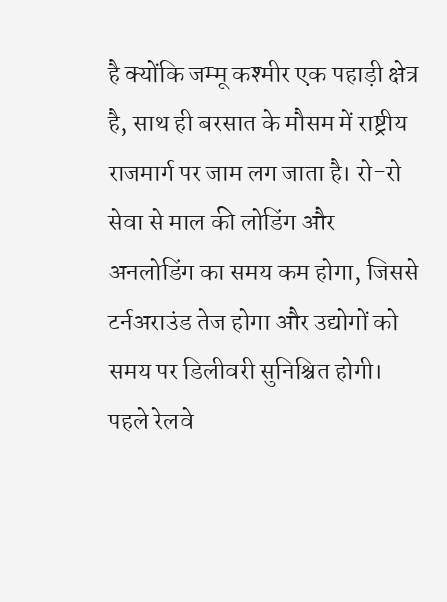है क्योंकि जम्मू कश्मीर एक पहाड़ी क्षेत्र है, साथ ही बरसात के मौसम में राष्ट्रीय राजमार्ग पर जाम लग जाता है। रो-रो सेवा से माल की लोडिंग और अनलोडिंग का समय कम होगा, जिससे टर्नअराउंड तेज होगा और उद्योगों को समय पर डिलीवरी सुनिश्चित होगी।
पहले रेलवे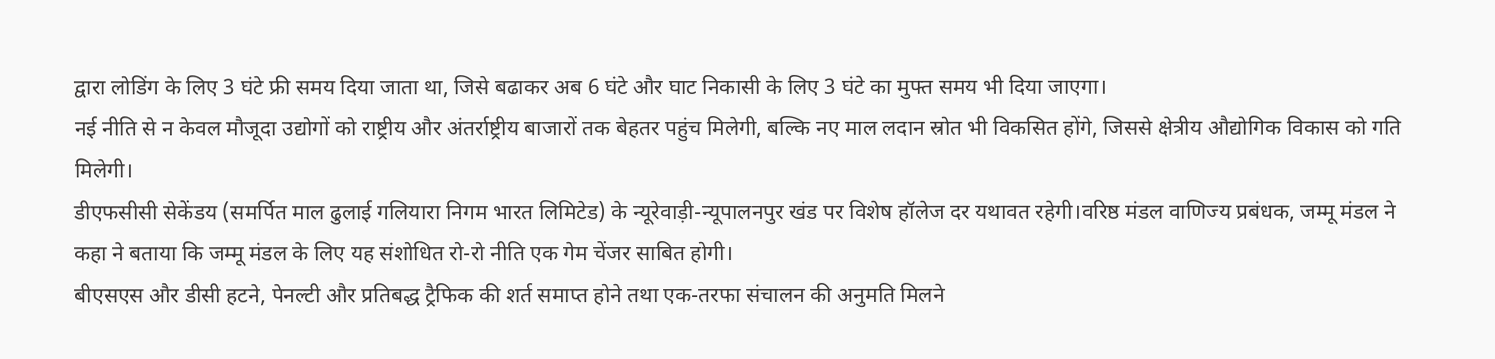द्वारा लोडिंग के लिए 3 घंटे फ्री समय दिया जाता था, जिसे बढाकर अब 6 घंटे और घाट निकासी के लिए 3 घंटे का मुफ्त समय भी दिया जाएगा।
नई नीति से न केवल मौजूदा उद्योगों को राष्ट्रीय और अंतर्राष्ट्रीय बाजारों तक बेहतर पहुंच मिलेगी, बल्कि नए माल लदान स्रोत भी विकसित होंगे, जिससे क्षेत्रीय औद्योगिक विकास को गति मिलेगी।
डीएफसीसी सेकेंडय (समर्पित माल ढुलाई गलियारा निगम भारत लिमिटेड) के न्यूरेवाड़ी-न्यूपालनपुर खंड पर विशेष हॉलेज दर यथावत रहेगी।वरिष्ठ मंडल वाणिज्य प्रबंधक, जम्मू मंडल ने कहा ने बताया कि जम्मू मंडल के लिए यह संशोधित रो-रो नीति एक गेम चेंजर साबित होगी।
बीएसएस और डीसी हटने, पेनल्टी और प्रतिबद्ध ट्रैफिक की शर्त समाप्त होने तथा एक-तरफा संचालन की अनुमति मिलने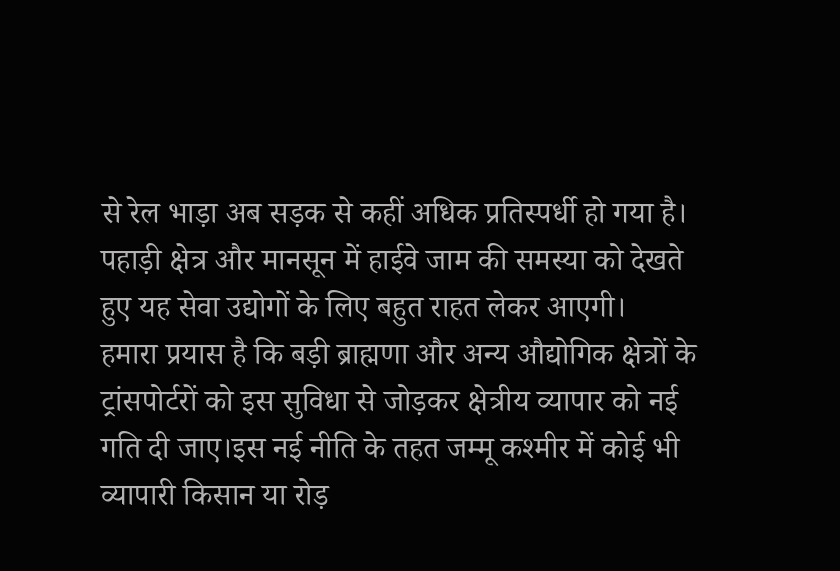से रेल भाड़ा अब सड़क से कहीं अधिक प्रतिस्पर्धी हो गया है।
पहाड़ी क्षेत्र और मानसून में हाईवे जाम की समस्या को देखते हुए यह सेवा उद्योगों के लिए बहुत राहत लेकर आएगी।
हमारा प्रयास है कि बड़ी ब्राह्मणा और अन्य औद्योगिक क्षेत्रों के ट्रांसपोर्टरों को इस सुविधा से जोड़कर क्षेत्रीय व्यापार को नई गति दी जाए।इस नई नीति के तहत जम्मू कश्मीर में कोई भी व्यापारी किसान या रोड़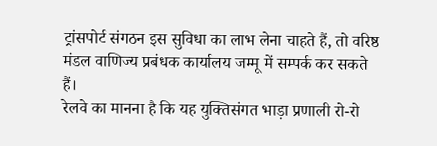ट्रांसपोर्ट संगठन इस सुविधा का लाभ लेना चाहते हैं, तो वरिष्ठ मंडल वाणिज्य प्रबंधक कार्यालय जम्मू में सम्पर्क कर सकते हैं।
रेलवे का मानना है कि यह युक्तिसंगत भाड़ा प्रणाली रो-रो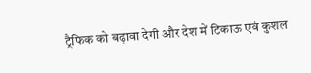ट्रैफिक को बढ़ावा देगी और देश में टिकाऊ एवं कुशल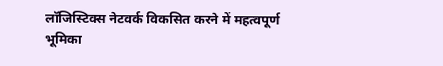लॉजिस्टिक्स नेटवर्क विकसित करने में महत्वपूर्ण भूमिका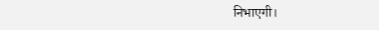निभाएगी।